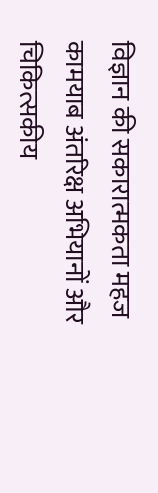विज्ञान की सकारात्मकता महज कामयाब अंतरिक्ष अभियानों और चिकित्सकीय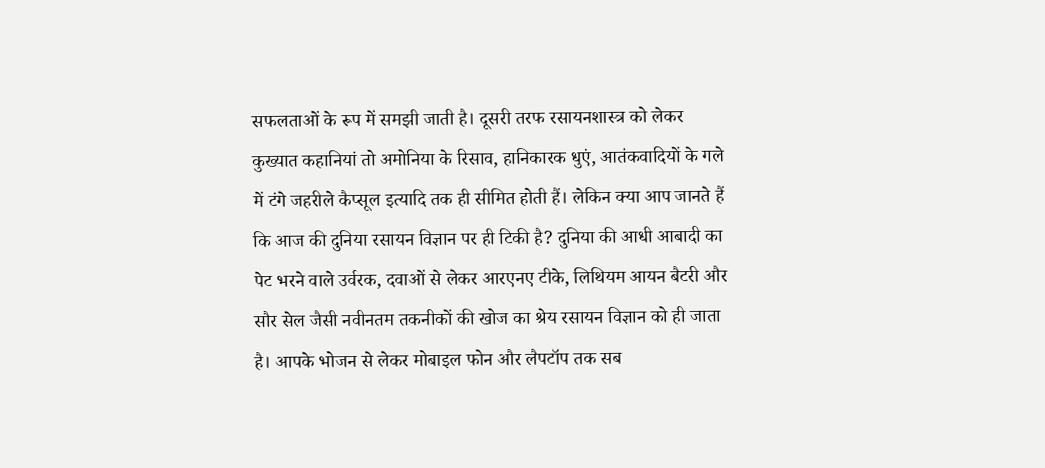सफलताओं के रूप में समझी जाती है। दूसरी तरफ रसायनशास्त्र को लेकर कुख्यात कहानियां तो अमोनिया के रिसाव, हानिकारक धुएं, आतंकवादियों के गले में टंगे जहरीले कैप्सूल इत्यादि तक ही सीमित होती हैं। लेकिन क्या आप जानते हैं कि आज की दुनिया रसायन विज्ञान पर ही टिकी है? दुनिया की आधी आबादी का पेट भरने वाले उर्वरक, दवाओं से लेकर आरएनए टीके, लिथियम आयन बैटरी और सौर सेल जैसी नवीनतम तकनीकों की खोज का श्रेय रसायन विज्ञान को ही जाता है। आपके भोजन से लेकर मोबाइल फोन और लैपटॉप तक सब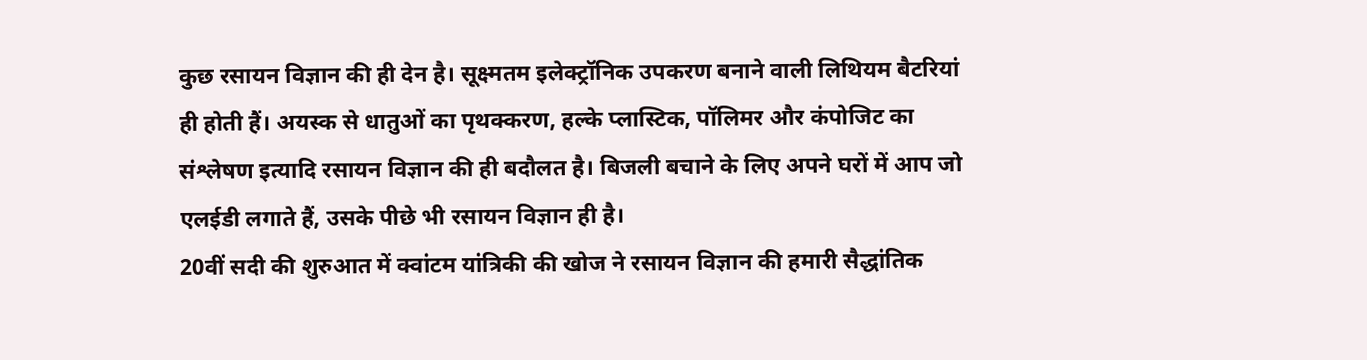कुछ रसायन विज्ञान की ही देन है। सूक्ष्मतम इलेक्ट्रॉनिक उपकरण बनाने वाली लिथियम बैटरियां ही होती हैं। अयस्क से धातुओं का पृथक्करण, हल्के प्लास्टिक, पॉलिमर और कंपोजिट का संश्लेषण इत्यादि रसायन विज्ञान की ही बदौलत है। बिजली बचाने के लिए अपने घरों में आप जो एलईडी लगाते हैं, उसके पीछे भी रसायन विज्ञान ही है।
20वीं सदी की शुरुआत में क्वांटम यांत्रिकी की खोज ने रसायन विज्ञान की हमारी सैद्धांतिक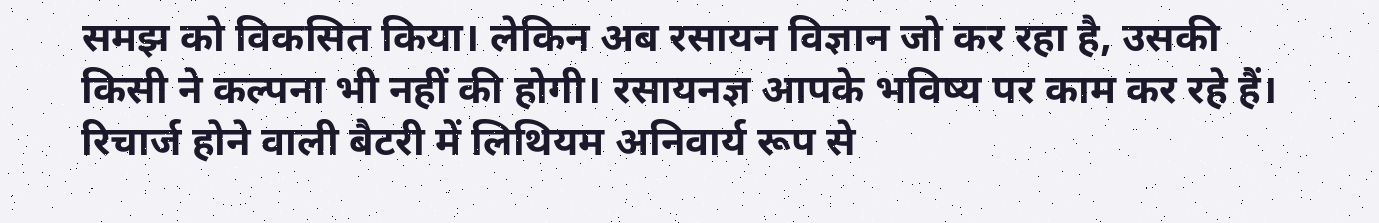समझ को विकसित किया। लेकिन अब रसायन विज्ञान जो कर रहा है, उसकी किसी ने कल्पना भी नहीं की होगी। रसायनज्ञ आपके भविष्य पर काम कर रहे हैं। रिचार्ज होने वाली बैटरी में लिथियम अनिवार्य रूप से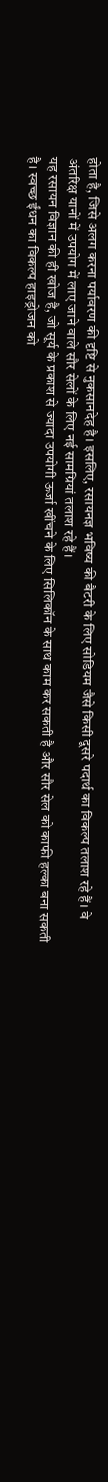होता है, जिसे अलग करना पर्यावरण की दृष्टि से नुकसानदेह है। इसलिए, रसायनज्ञ भविष्य की बैटरी के लिए सोडियम जैसे किसी दूसरे पदार्थ का विकल्प तलाश रहे हैं। वे अंतरिक्ष यानों में उपयोग में लाए जाने वाले सौर सेलों के लिए नई सामग्रियां तलाश रहे हैं।
यह रसायन विज्ञान की ही खोज है, जो सूर्य के प्रकाश से ज्यादा उपयोगी ऊर्जा खींचने के लिए सिलिकॉन के साथ काम कर सकती है और सौर सेल को काफी हल्का बना सकती है। स्वच्छ ईंधन का विकल्प हाइड्रोजन को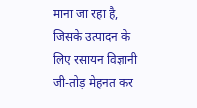माना जा रहा है, जिसके उत्पादन के लिए रसायन विज्ञानी जी-तोड़ मेहनत कर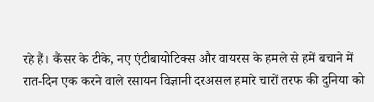रहे हैं। कैंसर के टीके, नए एंटीबायोटिक्स और वायरस के हमले से हमें बचाने में रात-दिन एक करने वाले रसायन विज्ञानी दरअसल हमारे चारों तरफ की दुनिया को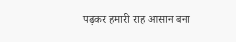पढ़कर हमारी राह आसान बना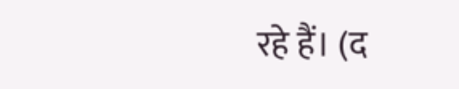रहे हैं। (द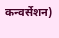कन्वर्सेशन)